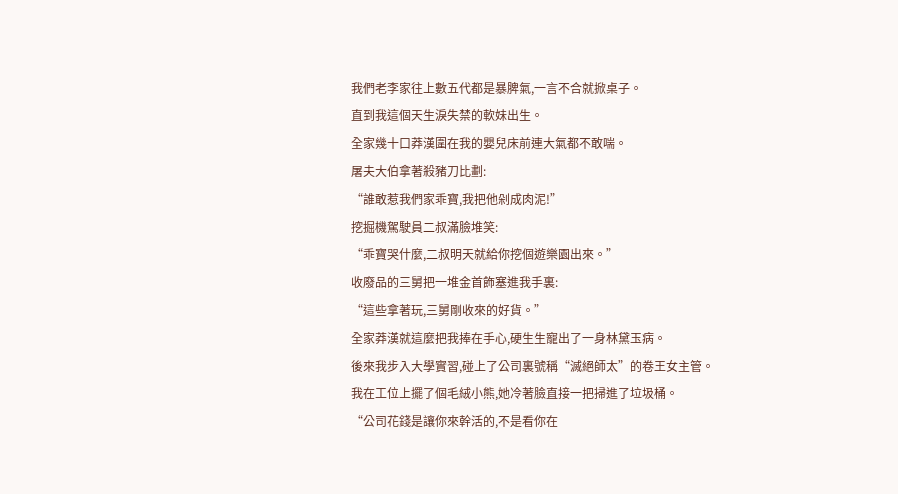我們老李家往上數五代都是暴脾氣,一言不合就掀桌子。
直到我這個天生淚失禁的軟妹出生。
全家幾十口莽漢圍在我的嬰兒床前連大氣都不敢喘。
屠夫大伯拿著殺豬刀比劃:
“誰敢惹我們家乖寶,我把他剁成肉泥!”
挖掘機駕駛員二叔滿臉堆笑:
“乖寶哭什麼,二叔明天就給你挖個遊樂園出來。”
收廢品的三舅把一堆金首飾塞進我手裏:
“這些拿著玩,三舅剛收來的好貨。”
全家莽漢就這麼把我捧在手心,硬生生寵出了一身林黛玉病。
後來我步入大學實習,碰上了公司裏號稱“滅絕師太”的卷王女主管。
我在工位上擺了個毛絨小熊,她冷著臉直接一把掃進了垃圾桶。
“公司花錢是讓你來幹活的,不是看你在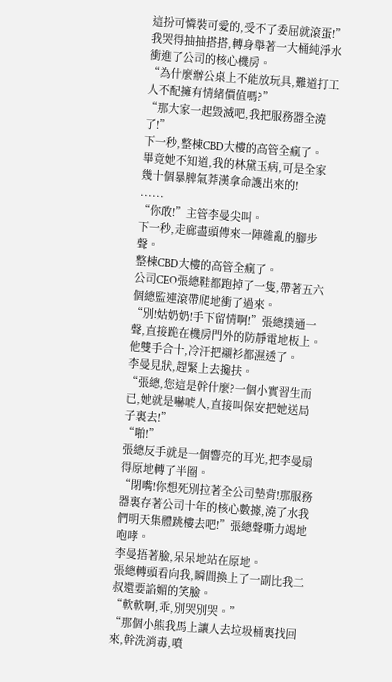這扮可憐裝可愛的,受不了委屈就滾蛋!”
我哭得抽抽搭搭,轉身舉著一大桶純淨水衝進了公司的核心機房。
“為什麼辦公桌上不能放玩具,難道打工人不配擁有情緒價值嗎?”
“那大家一起毀滅吧,我把服務器全澆了!”
下一秒,整棟CBD大樓的高管全瘋了。
畢竟她不知道,我的林黛玉病,可是全家幾十個暴脾氣莽漢拿命護出來的!
......
“你敢!”主管李曼尖叫。
下一秒,走廊盡頭傳來一陣雜亂的腳步聲。
整棟CBD大樓的高管全瘋了。
公司CEO張總鞋都跑掉了一隻,帶著五六個總監連滾帶爬地衝了過來。
“別!姑奶奶!手下留情啊!”張總撲通一聲,直接跪在機房門外的防靜電地板上。
他雙手合十,冷汗把襯衫都濕透了。
李曼見狀,趕緊上去攙扶。
“張總,您這是幹什麼?一個小實習生而已,她就是嚇唬人,直接叫保安把她送局子裏去!”
“啪!”
張總反手就是一個響亮的耳光,把李曼扇得原地轉了半圈。
“閉嘴!你想死別拉著全公司墊背!那服務器裏存著公司十年的核心數據,澆了水我們明天集體跳樓去吧!”張總聲嘶力竭地咆哮。
李曼捂著臉,呆呆地站在原地。
張總轉頭看向我,瞬間換上了一副比我二叔還要諂媚的笑臉。
“軟軟啊,乖,別哭別哭。”
“那個小熊我馬上讓人去垃圾桶裏找回來,幹洗消毒,噴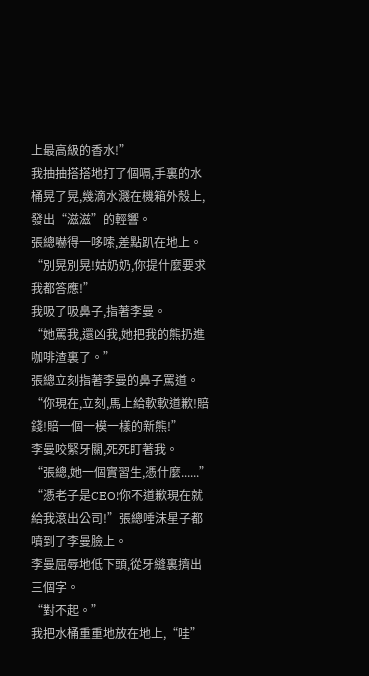上最高級的香水!”
我抽抽搭搭地打了個嗝,手裏的水桶晃了晃,幾滴水濺在機箱外殼上,發出“滋滋”的輕響。
張總嚇得一哆嗦,差點趴在地上。
“別晃別晃!姑奶奶,你提什麼要求我都答應!”
我吸了吸鼻子,指著李曼。
“她罵我,還凶我,她把我的熊扔進咖啡渣裏了。”
張總立刻指著李曼的鼻子罵道。
“你現在,立刻,馬上給軟軟道歉!賠錢!賠一個一模一樣的新熊!”
李曼咬緊牙關,死死盯著我。
“張總,她一個實習生,憑什麼......”
“憑老子是CEO!你不道歉現在就給我滾出公司!”張總唾沫星子都噴到了李曼臉上。
李曼屈辱地低下頭,從牙縫裏擠出三個字。
“對不起。”
我把水桶重重地放在地上,“哇”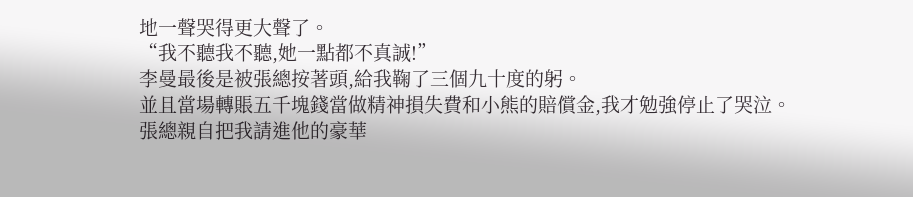地一聲哭得更大聲了。
“我不聽我不聽,她一點都不真誠!”
李曼最後是被張總按著頭,給我鞠了三個九十度的躬。
並且當場轉賬五千塊錢當做精神損失費和小熊的賠償金,我才勉強停止了哭泣。
張總親自把我請進他的豪華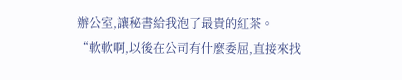辦公室,讓秘書給我泡了最貴的紅茶。
“軟軟啊,以後在公司有什麼委屈,直接來找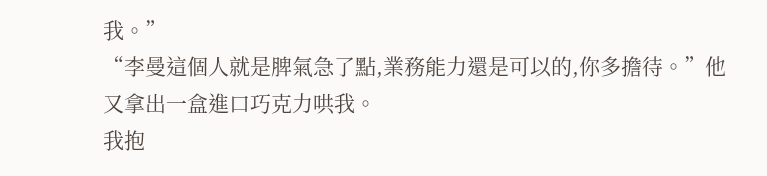我。”
“李曼這個人就是脾氣急了點,業務能力還是可以的,你多擔待。”他又拿出一盒進口巧克力哄我。
我抱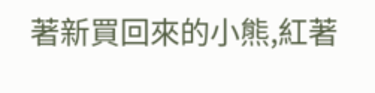著新買回來的小熊,紅著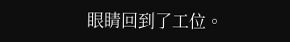眼睛回到了工位。